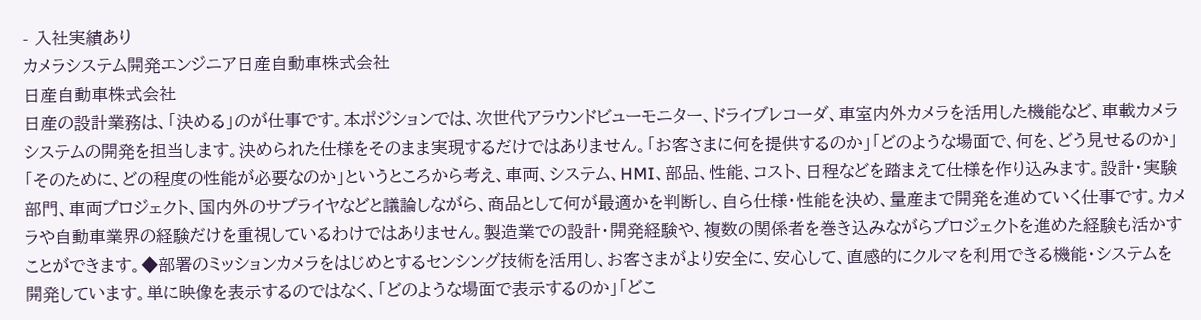- 入社実績あり
カメラシステム開発エンジニア日産自動車株式会社
日産自動車株式会社
日産の設計業務は、「決める」のが仕事です。本ポジションでは、次世代アラウンドビューモニター、ドライブレコーダ、車室内外カメラを活用した機能など、車載カメラシステムの開発を担当します。決められた仕様をそのまま実現するだけではありません。「お客さまに何を提供するのか」「どのような場面で、何を、どう見せるのか」「そのために、どの程度の性能が必要なのか」というところから考え、車両、システム、HMI、部品、性能、コスト、日程などを踏まえて仕様を作り込みます。設計・実験部門、車両プロジェクト、国内外のサプライヤなどと議論しながら、商品として何が最適かを判断し、自ら仕様・性能を決め、量産まで開発を進めていく仕事です。カメラや自動車業界の経験だけを重視しているわけではありません。製造業での設計・開発経験や、複数の関係者を巻き込みながらプロジェクトを進めた経験も活かすことができます。◆部署のミッションカメラをはじめとするセンシング技術を活用し、お客さまがより安全に、安心して、直感的にクルマを利用できる機能・システムを開発しています。単に映像を表示するのではなく、「どのような場面で表示するのか」「どこ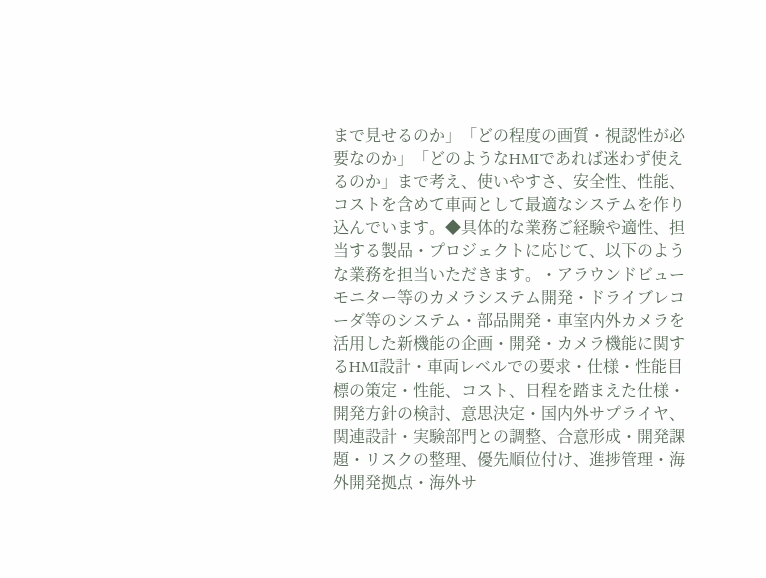まで見せるのか」「どの程度の画質・視認性が必要なのか」「どのようなHMIであれば迷わず使えるのか」まで考え、使いやすさ、安全性、性能、コストを含めて車両として最適なシステムを作り込んでいます。◆具体的な業務ご経験や適性、担当する製品・プロジェクトに応じて、以下のような業務を担当いただきます。・アラウンドビューモニター等のカメラシステム開発・ドライブレコーダ等のシステム・部品開発・車室内外カメラを活用した新機能の企画・開発・カメラ機能に関するHMI設計・車両レベルでの要求・仕様・性能目標の策定・性能、コスト、日程を踏まえた仕様・開発方針の検討、意思決定・国内外サプライヤ、関連設計・実験部門との調整、合意形成・開発課題・リスクの整理、優先順位付け、進捗管理・海外開発拠点・海外サ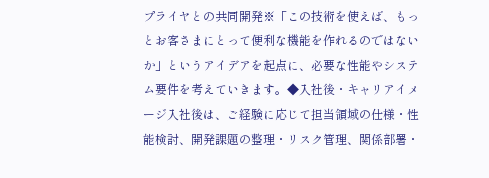プライヤとの共同開発※「この技術を使えば、もっとお客さまにとって便利な機能を作れるのではないか」というアイデアを起点に、必要な性能やシステム要件を考えていきます。◆入社後・キャリアイメージ入社後は、ご経験に応じて担当領域の仕様・性能検討、開発課題の整理・リスク管理、関係部署・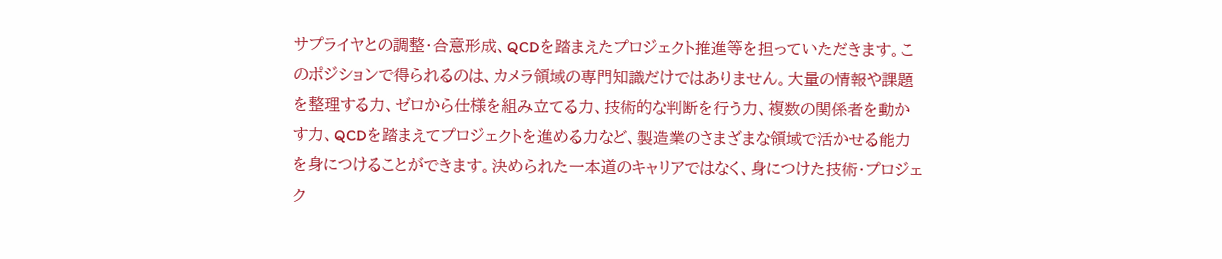サプライヤとの調整・合意形成、QCDを踏まえたプロジェクト推進等を担っていただきます。このポジションで得られるのは、カメラ領域の専門知識だけではありません。大量の情報や課題を整理する力、ゼロから仕様を組み立てる力、技術的な判断を行う力、複数の関係者を動かす力、QCDを踏まえてプロジェクトを進める力など、製造業のさまざまな領域で活かせる能力を身につけることができます。決められた一本道のキャリアではなく、身につけた技術・プロジェク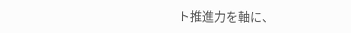ト推進力を軸に、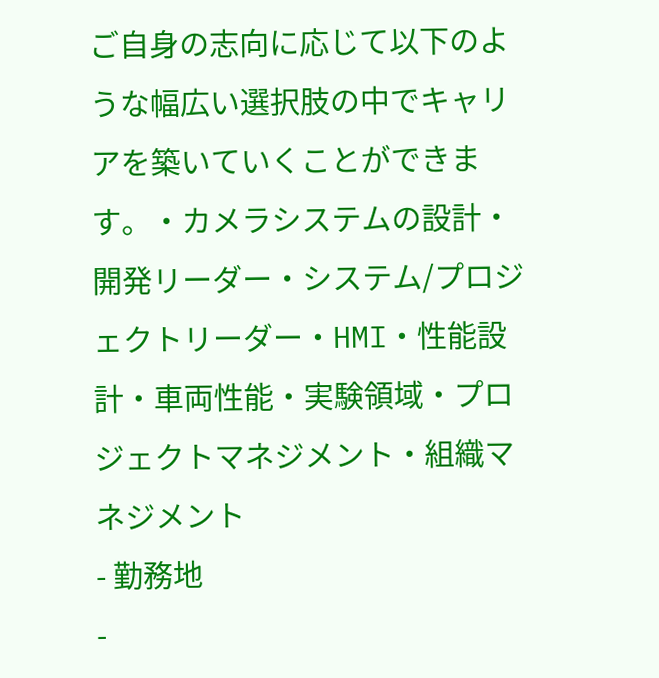ご自身の志向に応じて以下のような幅広い選択肢の中でキャリアを築いていくことができます。・カメラシステムの設計・開発リーダー・システム/プロジェクトリーダー・HMI・性能設計・車両性能・実験領域・プロジェクトマネジメント・組織マネジメント
- 勤務地
-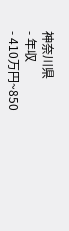神奈川県
- 年収
- 410万円~850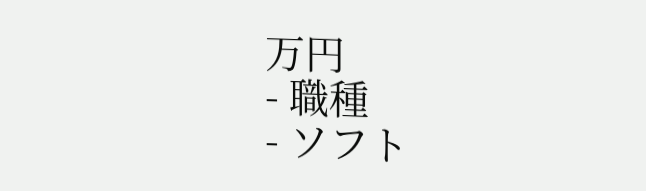万円
- 職種
- ソフト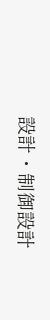設計・制御設計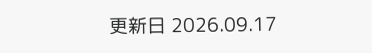更新日 2026.09.17